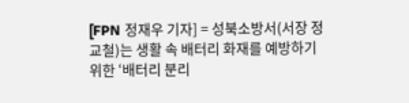[FPN 정재우 기자] = 성북소방서(서장 정교철)는 생활 속 배터리 화재를 예방하기 위한 ‘배터리 분리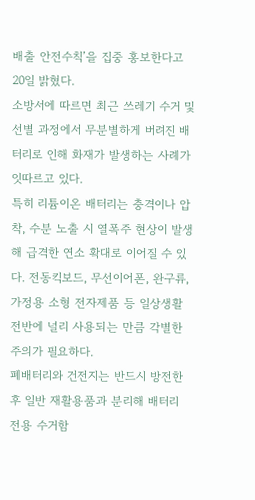배출 안전수칙’을 집중 홍보한다고 20일 밝혔다.
소방서에 따르면 최근 쓰레기 수거 및 선별 과정에서 무분별하게 버려진 배터리로 인해 화재가 발생하는 사례가 잇따르고 있다.
특히 리튬이온 배터리는 충격이나 압착, 수분 노출 시 열폭주 현상이 발생해 급격한 연소 확대로 이어질 수 있다. 전동킥보드, 무선이어폰, 완구류, 가정용 소형 전자제품 등 일상생활 전반에 널리 사용되는 만큼 각별한 주의가 필요하다.
폐배터리와 건전지는 반드시 방전한 후 일반 재활용품과 분리해 배터리 전용 수거함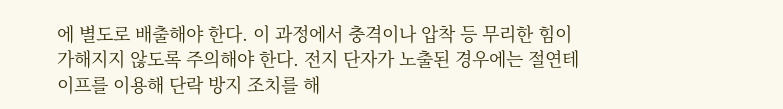에 별도로 배출해야 한다. 이 과정에서 충격이나 압착 등 무리한 힘이 가해지지 않도록 주의해야 한다. 전지 단자가 노출된 경우에는 절연테이프를 이용해 단락 방지 조치를 해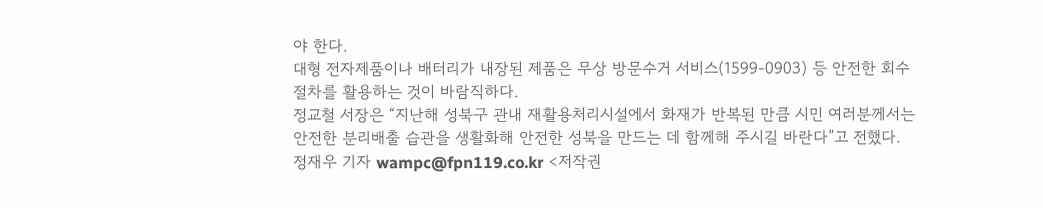야 한다.
대형 전자제품이나 배터리가 내장된 제품은 무상 방문수거 서비스(1599-0903) 등 안전한 회수 절차를 활용하는 것이 바람직하다.
정교철 서장은 “지난해 성북구 관내 재활용처리시설에서 화재가 반복된 만큼 시민 여러분께서는 안전한 분리배출 습관을 생활화해 안전한 성북을 만드는 데 함께해 주시길 바란다”고 전했다.
정재우 기자 wampc@fpn119.co.kr <저작권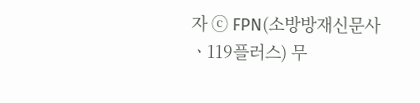자 ⓒ FPN(소방방재신문사ㆍ119플러스) 무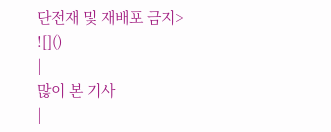단전재 및 재배포 금지>
![]()
|
많이 본 기사
|